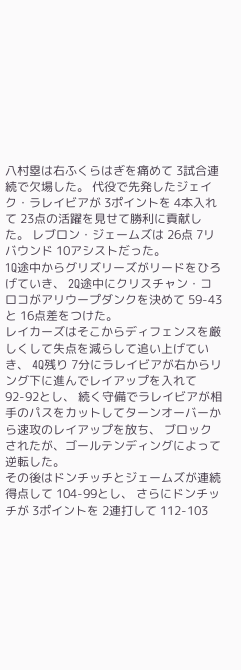八村塁は右ふくらはぎを痛めて 3試合連続で欠場した。 代役で先発したジェイク・ラレイビアが 3ポイントを 4本入れて 23点の活躍を見せて勝利に貢献した。 レブロン・ジェームズは 26点 7リバウンド 10アシストだった。
1Q途中からグリズリーズがリードをひろげていき、 2Q途中にクリスチャン・コロコがアリウープダンクを決めて 59-43と 16点差をつけた。
レイカーズはそこからディフェンスを厳しくして失点を減らして追い上げていき、 4Q残り 7分にラレイビアが右からリング下に進んでレイアップを入れて 92-92とし、 続く守備でラレイビアが相手のパスをカットしてターンオーバーから速攻のレイアップを放ち、 ブロックされたが、ゴールテンディングによって逆転した。
その後はドンチッチとジェームズが連続得点して 104-99とし、 さらにドンチッチが 3ポイントを 2連打して 112-103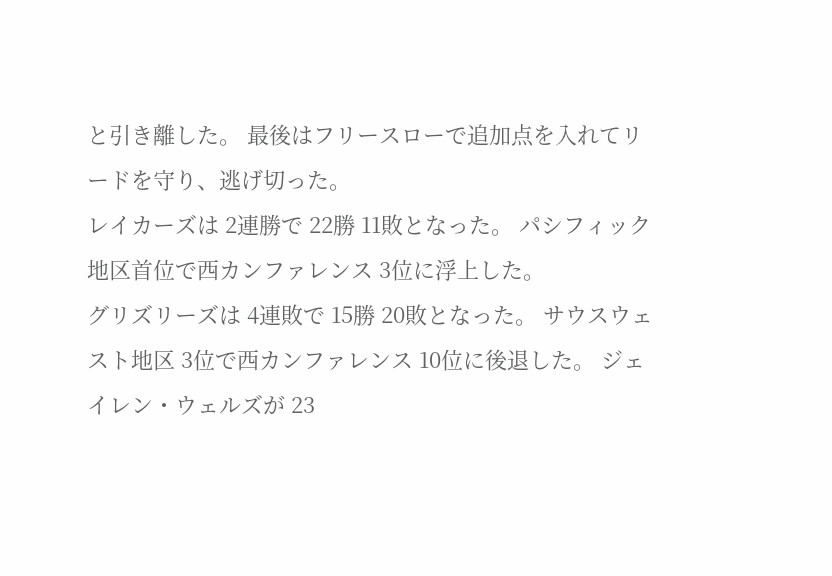と引き離した。 最後はフリースローで追加点を入れてリードを守り、逃げ切った。
レイカーズは 2連勝で 22勝 11敗となった。 パシフィック地区首位で西カンファレンス 3位に浮上した。
グリズリーズは 4連敗で 15勝 20敗となった。 サウスウェスト地区 3位で西カンファレンス 10位に後退した。 ジェイレン・ウェルズが 23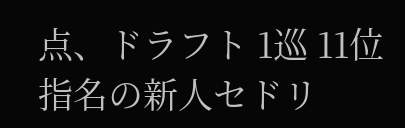点、ドラフト 1巡 11位指名の新人セドリ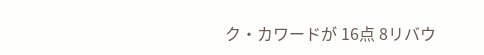ク・カワードが 16点 8リバウ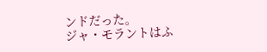ンドだった。
ジャ・モラントはふ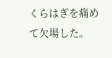くらはぎを痛めて欠場した。